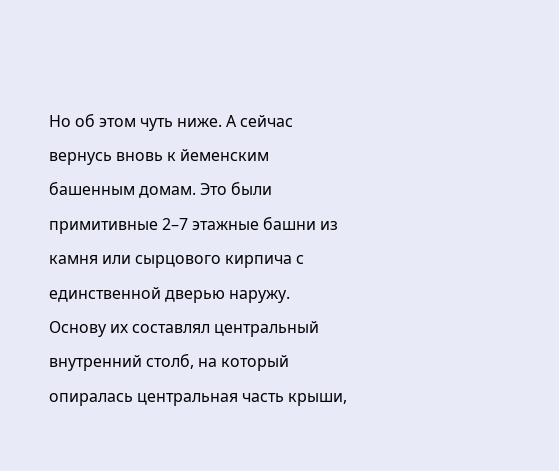Но об этом чуть ниже. А сейчас вернусь вновь к йеменским башенным домам. Это были примитивные 2–7 этажные башни из камня или сырцового кирпича с единственной дверью наружу. Основу их составлял центральный внутренний столб, на который опиралась центральная часть крыши,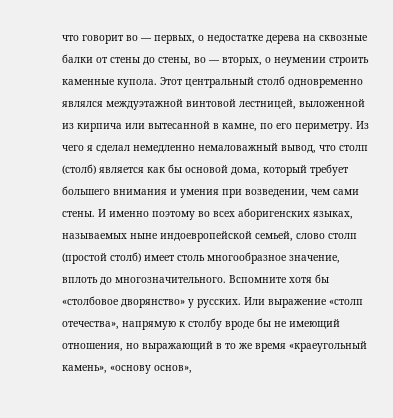что говорит во — первых, о недостатке дерева на сквозные балки от стены до стены, во — вторых, о неумении строить каменные купола. Этот центральный столб одновременно являлся междуэтажной винтовой лестницей, выложенной из кирпича или вытесанной в камне, по его периметру. Из чего я сделал немедленно немаловажный вывод, что столп (столб) является как бы основой дома, который требует большего внимания и умения при возведении, чем сами стены. И именно поэтому во всех аборигенских языках, называемых ныне индоевропейской семьей, слово столп (простой столб) имеет столь многообразное значение, вплоть до многозначительного. Вспомните хотя бы «столбовое дворянство» у русских. Или выражение «столп отечества», напрямую к столбу вроде бы не имеющий отношения, но выражающий в то же время «краеугольный камень», «основу основ»,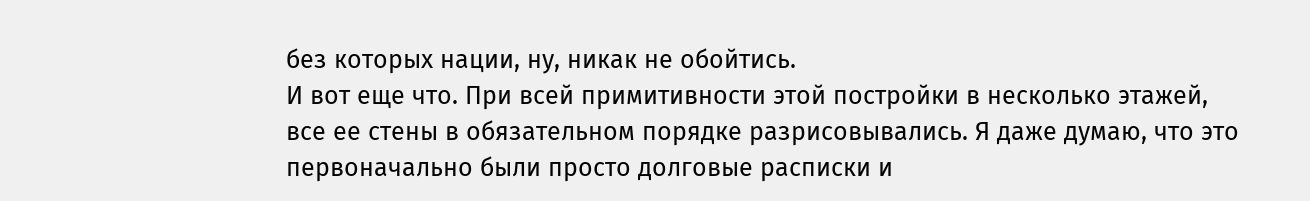без которых нации, ну, никак не обойтись.
И вот еще что. При всей примитивности этой постройки в несколько этажей, все ее стены в обязательном порядке разрисовывались. Я даже думаю, что это первоначально были просто долговые расписки и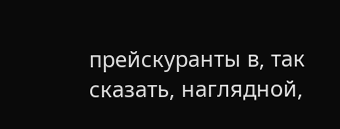прейскуранты в, так сказать, наглядной,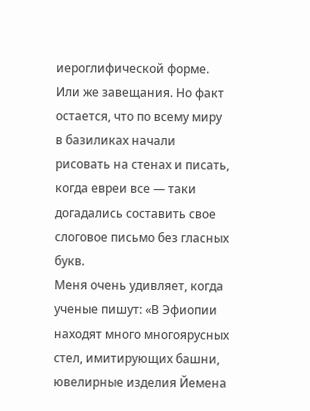иероглифической форме. Или же завещания. Но факт остается, что по всему миру в базиликах начали рисовать на стенах и писать, когда евреи все — таки догадались составить свое слоговое письмо без гласных букв.
Меня очень удивляет, когда ученые пишут: «В Эфиопии находят много многоярусных стел, имитирующих башни, ювелирные изделия Йемена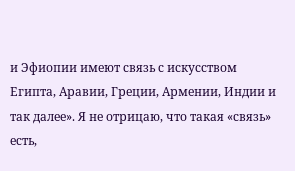и Эфиопии имеют связь с искусством Египта, Аравии, Греции, Армении, Индии и так далее». Я не отрицаю, что такая «связь» есть,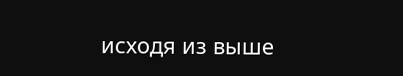исходя из выше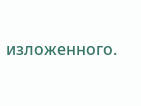изложенного.